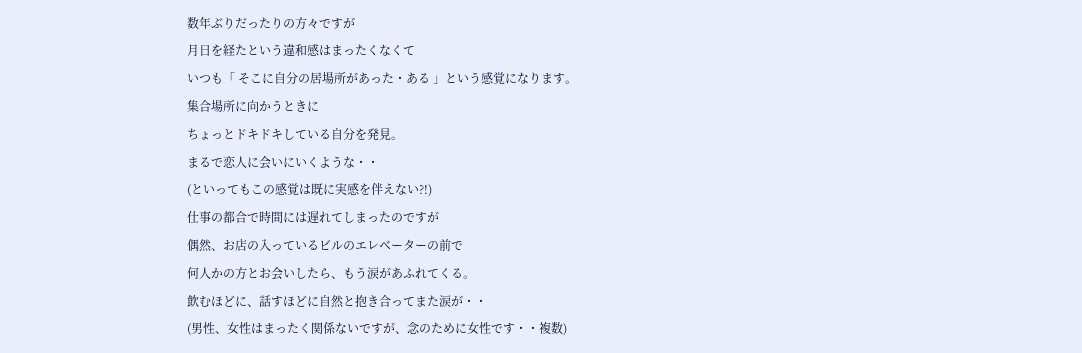数年ぶりだったりの方々ですが
月日を経たという違和感はまったくなくて
いつも「 そこに自分の居場所があった・ある 」という感覚になります。
集合場所に向かうときに
ちょっとドキドキしている自分を発見。
まるで恋人に会いにいくような・・
(といってもこの感覚は既に実感を伴えない?!)
仕事の都合で時間には遅れてしまったのですが
偶然、お店の入っているビルのエレベーターの前で
何人かの方とお会いしたら、もう涙があふれてくる。
飲むほどに、話すほどに自然と抱き合ってまた涙が・・
(男性、女性はまったく関係ないですが、念のために女性です・・複数)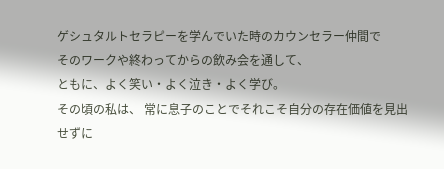ゲシュタルトセラピーを学んでいた時のカウンセラー仲間で
そのワークや終わってからの飲み会を通して、
ともに、よく笑い・よく泣き・よく学び。
その頃の私は、 常に息子のことでそれこそ自分の存在価値を見出せずに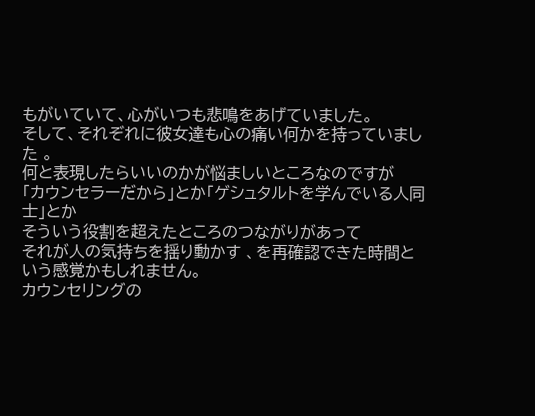もがいていて、心がいつも悲鳴をあげていました。
そして、それぞれに彼女達も心の痛い何かを持っていました 。
何と表現したらいいのかが悩ましいところなのですが
「カウンセラーだから」とか「ゲシュタルトを学んでいる人同士」とか
そういう役割を超えたところのつながりがあって
それが人の気持ちを揺り動かす 、を再確認できた時間という感覚かもしれません。
カウンセリングの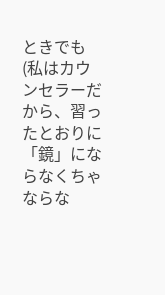ときでも
(私はカウンセラーだから、習ったとおりに「鏡」にならなくちゃならな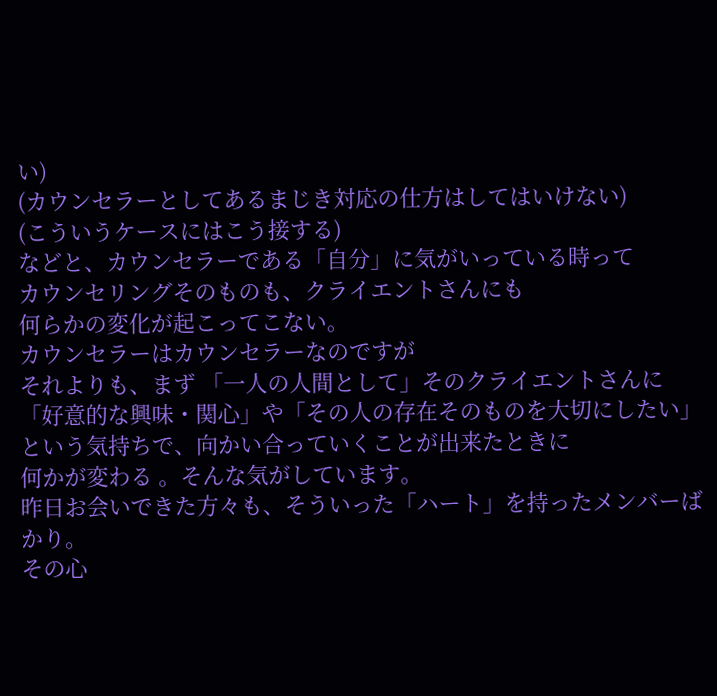い)
(カウンセラーとしてあるまじき対応の仕方はしてはいけない)
(こういうケースにはこう接する)
などと、カウンセラーである「自分」に気がいっている時って
カウンセリングそのものも、クライエントさんにも
何らかの変化が起こってこない。
カウンセラーはカウンセラーなのですが
それよりも、まず 「一人の人間として」そのクライエントさんに
「好意的な興味・関心」や「その人の存在そのものを大切にしたい」
という気持ちで、向かい合っていくことが出来たときに
何かが変わる 。そんな気がしています。
昨日お会いできた方々も、そういった「ハート」を持ったメンバーばかり。
その心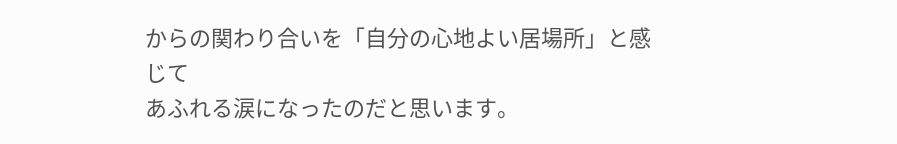からの関わり合いを「自分の心地よい居場所」と感じて
あふれる涙になったのだと思います。